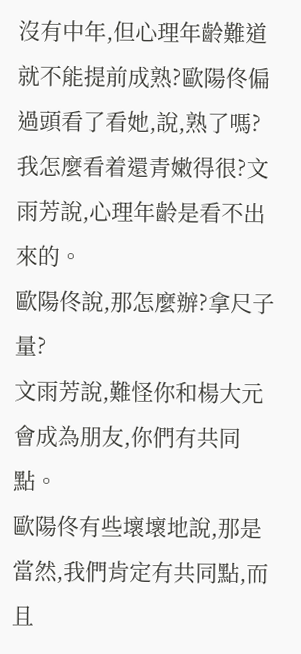沒有中年,但心理年齡難道就不能提前成熟?歐陽佟偏過頭看了看她,說,熟了嗎?我怎麼看着還青嫩得很?文雨芳說,心理年齡是看不出來的。
歐陽佟說,那怎麼辦?拿尺子量?
文雨芳說,難怪你和楊大元會成為朋友,你們有共同點。
歐陽佟有些壞壞地說,那是當然,我們肯定有共同點,而且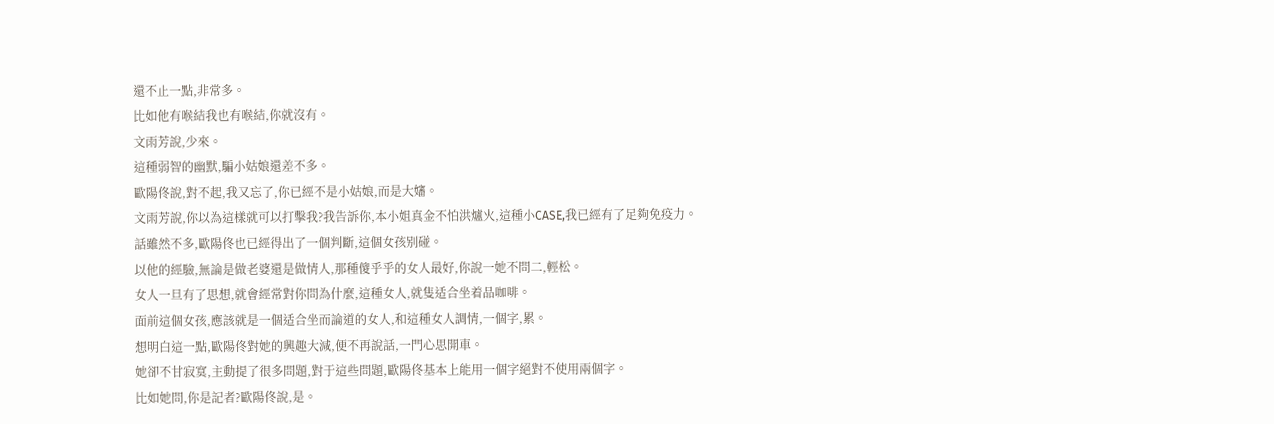還不止一點,非常多。
比如他有喉結我也有喉結,你就沒有。
文雨芳說,少來。
這種弱智的幽默,騙小姑娘還差不多。
歐陽佟說,對不起,我又忘了,你已經不是小姑娘,而是大嬸。
文雨芳說,你以為這樣就可以打擊我?我告訴你,本小姐真金不怕洪爐火,這種小CASE,我已經有了足夠免疫力。
話雖然不多,歐陽佟也已經得出了一個判斷,這個女孩别碰。
以他的經驗,無論是做老婆還是做情人,那種傻乎乎的女人最好,你說一她不問二,輕松。
女人一旦有了思想,就會經常對你問為什麼,這種女人,就隻适合坐着品咖啡。
面前這個女孩,應該就是一個适合坐而論道的女人,和這種女人調情,一個字,累。
想明白這一點,歐陽佟對她的興趣大減,便不再說話,一門心思開車。
她卻不甘寂寞,主動提了很多問題,對于這些問題,歐陽佟基本上能用一個字絕對不使用兩個字。
比如她問,你是記者?歐陽佟說,是。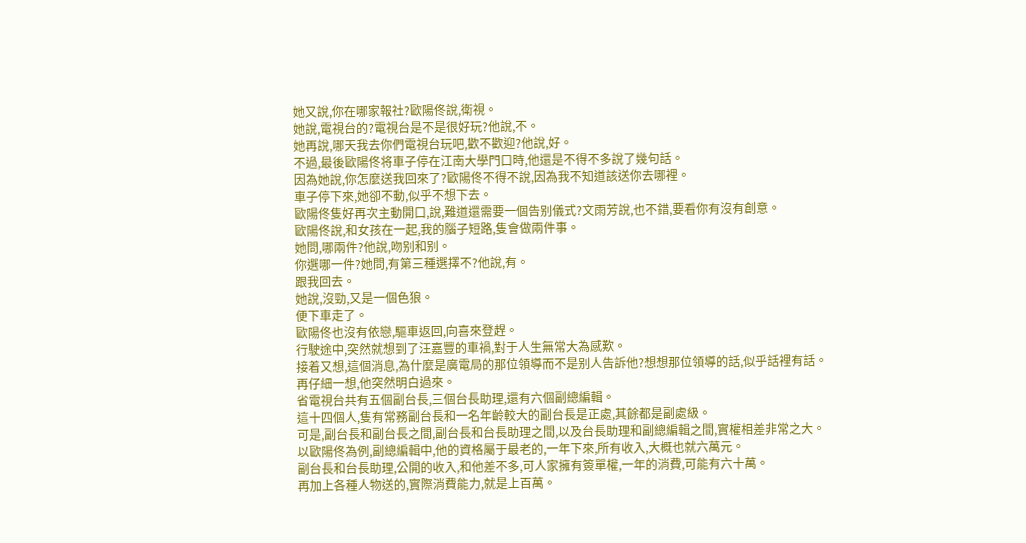她又說,你在哪家報社?歐陽佟說,衛視。
她說,電視台的?電視台是不是很好玩?他說,不。
她再說,哪天我去你們電視台玩吧,歡不歡迎?他說,好。
不過,最後歐陽佟将車子停在江南大學門口時,他還是不得不多說了幾句話。
因為她說,你怎麼送我回來了?歐陽佟不得不說,因為我不知道該送你去哪裡。
車子停下來,她卻不動,似乎不想下去。
歐陽佟隻好再次主動開口,說,難道還需要一個告别儀式?文雨芳說,也不錯,要看你有沒有創意。
歐陽佟說,和女孩在一起,我的腦子短路,隻會做兩件事。
她問,哪兩件?他說,吻别和别。
你選哪一件?她問,有第三種選擇不?他說,有。
跟我回去。
她說,沒勁,又是一個色狼。
便下車走了。
歐陽佟也沒有依戀,驅車返回,向喜來登趕。
行駛途中,突然就想到了汪嘉豐的車禍,對于人生無常大為感歎。
接着又想,這個消息,為什麼是廣電局的那位領導而不是别人告訴他?想想那位領導的話,似乎話裡有話。
再仔細一想,他突然明白過來。
省電視台共有五個副台長,三個台長助理,還有六個副總編輯。
這十四個人,隻有常務副台長和一名年齡較大的副台長是正處,其餘都是副處級。
可是,副台長和副台長之間,副台長和台長助理之間,以及台長助理和副總編輯之間,實權相差非常之大。
以歐陽佟為例,副總編輯中,他的資格屬于最老的,一年下來,所有收入,大概也就六萬元。
副台長和台長助理,公開的收入,和他差不多,可人家擁有簽單權,一年的消費,可能有六十萬。
再加上各種人物送的,實際消費能力,就是上百萬。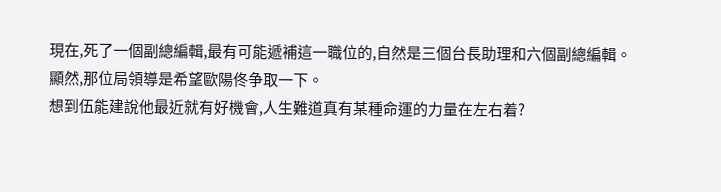現在,死了一個副總編輯,最有可能遞補這一職位的,自然是三個台長助理和六個副總編輯。
顯然,那位局領導是希望歐陽佟争取一下。
想到伍能建說他最近就有好機會,人生難道真有某種命運的力量在左右着?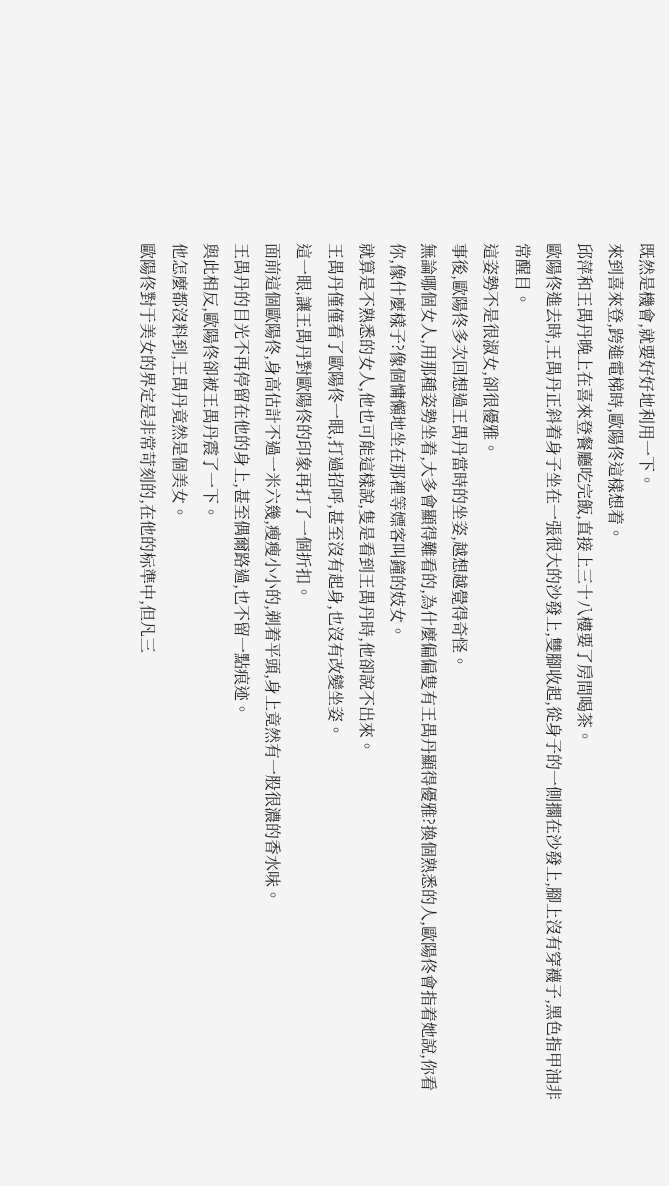既然是機會,就要好好地利用一下。
來到喜來登,跨進電梯時,歐陽佟這樣想着。
邱萍和王禺丹晚上在喜來登餐廳吃完飯,直接上三十八樓要了房間喝茶。
歐陽佟進去時,王禺丹正斜着身子坐在一張很大的沙發上,雙腳收起,從身子的一側擱在沙發上,腳上沒有穿襪子,黑色指甲油非常醒目。
這姿勢不是很淑女,卻很優雅。
事後,歐陽佟多次回想過王禺丹當時的坐姿,越想越覺得奇怪。
無論哪個女人,用那種姿勢坐着,大多會顯得難看的,為什麼偏偏隻有王禺丹顯得優雅?換個熟悉的人,歐陽佟會指着她說,你看你,像什麼樣子?像個慵懶地坐在那裡等嫖客叫鐘的妓女。
就算是不熟悉的女人,他也可能這樣說,隻是看到王禺丹時,他卻說不出來。
王禺丹僅僅看了歐陽佟一眼,打過招呼,甚至沒有起身,也沒有改變坐姿。
這一眼,讓王禺丹對歐陽佟的印象再打了一個折扣。
面前這個歐陽佟,身高估計不過一米六幾,瘦瘦小小的,剃着平頭,身上竟然有一股很濃的香水味。
王禺丹的目光不再停留在他的身上,甚至偶爾路過,也不留一點痕迹。
與此相反,歐陽佟卻被王禺丹震了一下。
他怎麼都沒料到,王禺丹竟然是個美女。
歐陽佟對于美女的界定是非常苛刻的,在他的标準中,但凡三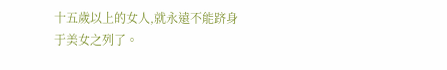十五歲以上的女人,就永遠不能跻身于美女之列了。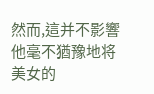然而,這并不影響他毫不猶豫地将美女的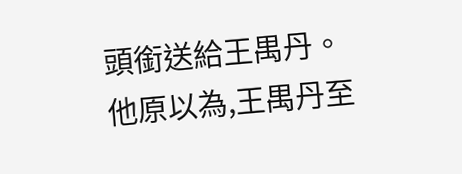頭銜送給王禺丹。
他原以為,王禺丹至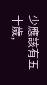少應該有五十歲,